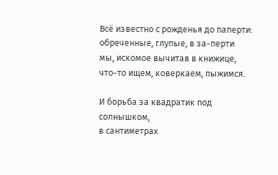Всё известно с рожденья до паперти:
обреченные, глупые, в за-перти
мы, искомое вычитав в книжице,
что-то ищем, коверкаем, пыжимся.

И борьба за квадратик под солнышком,
в сантиметрах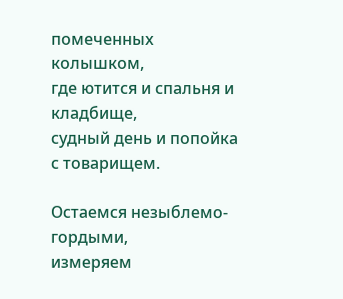помеченных колышком,
где ютится и спальня и кладбище,
судный день и попойка с товарищем.

Остаемся незыблемо-гордыми,
измеряем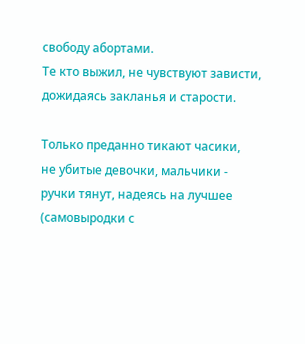свободу абортами.
Те кто выжил, не чувствуют зависти,
дожидаясь закланья и старости.

Только преданно тикают часики,
не убитые девочки, мальчики -
ручки тянут, надеясь на лучшее
(самовыродки с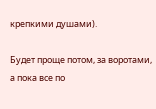крепкими душами).

Будет проще потом, за воротами,
а пока все по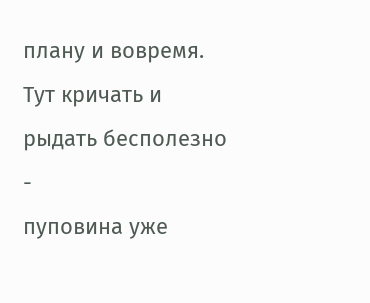плану и вовремя.
Тут кричать и рыдать бесполезно -
пуповина уже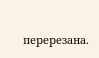перерезана.